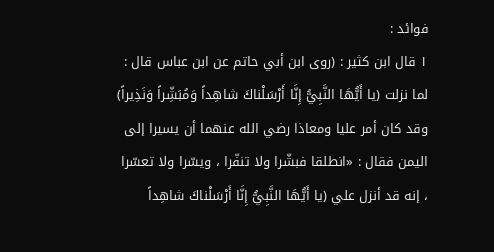فوائد :
١ قال ابن كثير : (روى ابن أبي حاتم عن ابن عباس قال : لما نزلت (يا أَيُّهَا النَّبِيُّ إِنَّا أَرْسَلْناكَ شاهِداً وَمُبَشِّراً وَنَذِيراً) وقد كان أمر عليا ومعاذا رضي الله عنهما أن يسيرا إلى اليمن فقال : «انطلقا فبشّرا ولا تنفّرا ، ويسّرا ولا تعسّرا ، إنه قد أنزل علي (يا أَيُّهَا النَّبِيُّ إِنَّا أَرْسَلْناكَ شاهِداً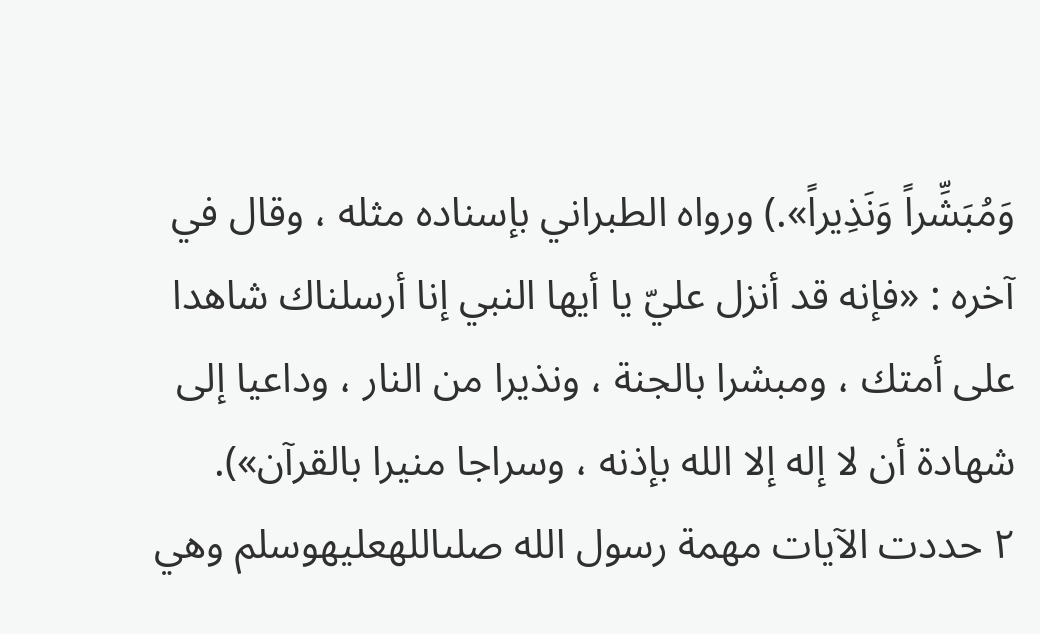وَمُبَشِّراً وَنَذِيراً».) ورواه الطبراني بإسناده مثله ، وقال في آخره : «فإنه قد أنزل عليّ يا أيها النبي إنا أرسلناك شاهدا على أمتك ، ومبشرا بالجنة ، ونذيرا من النار ، وداعيا إلى شهادة أن لا إله إلا الله بإذنه ، وسراجا منيرا بالقرآن»).
٢ حددت الآيات مهمة رسول الله صلىاللهعليهوسلم وهي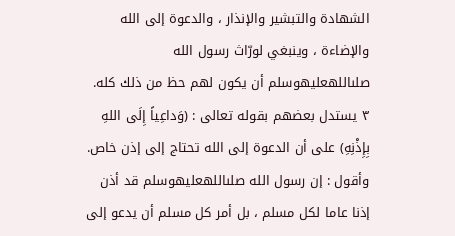الشهادة والتبشير والإنذار ، والدعوة إلى الله والإضاءة ، وينبغي لورّاث رسول الله صلىاللهعليهوسلم أن يكون لهم حظ من ذلك كله.
٣ يستدل بعضهم بقوله تعالى : (وَداعِياً إِلَى اللهِ بِإِذْنِهِ) على أن الدعوة إلى الله تحتاج إلى إذن خاص. وأقول : إن رسول الله صلىاللهعليهوسلم قد أذن إذنا عاما لكل مسلم ، بل أمر كل مسلم أن يدعو إلى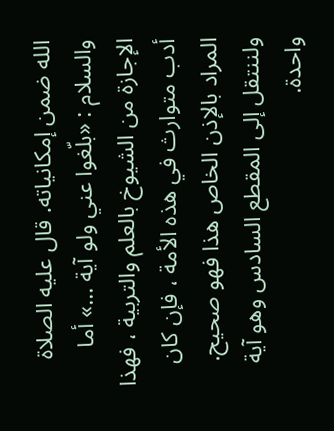الله ضمن إمكانياته. قال عليه الصلاة والسلام : «بلّغوا عني ولو آية ...» أما الإجازة من الشيوخ بالعلم والتربية ، فهذا أدب متوارث في هذه الأمة ، فإن كان المراد بالإذن الخاص هذا فهو صحيح. ولننتقل إلى المقطع السادس وهو آية واحدة.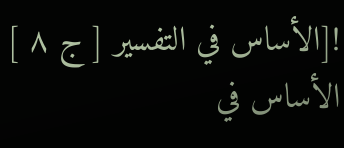![الأساس في التفسير [ ج ٨ ] الأساس في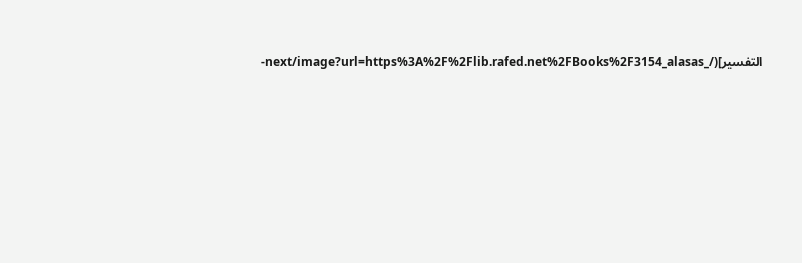التفسير](/_next/image?url=https%3A%2F%2Flib.rafed.net%2FBooks%2F3154_alasas-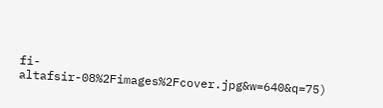fi-altafsir-08%2Fimages%2Fcover.jpg&w=640&q=75)